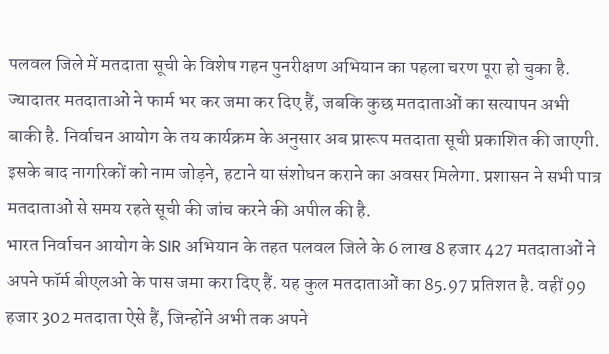पलवल जिले में मतदाता सूची के विशेष गहन पुनरीक्षण अभियान का पहला चरण पूरा हो चुका है. ज्यादातर मतदाताओं ने फार्म भर कर जमा कर दिए हैं, जबकि कुछ मतदाताओं का सत्यापन अभी बाकी है. निर्वाचन आयोग के तय कार्यक्रम के अनुसार अब प्रारूप मतदाता सूची प्रकाशित की जाएगी. इसके बाद नागरिकों को नाम जोड़ने, हटाने या संशोधन कराने का अवसर मिलेगा. प्रशासन ने सभी पात्र मतदाताओं से समय रहते सूची की जांच करने की अपील की है.
भारत निर्वाचन आयोग के SIR अभियान के तहत पलवल जिले के 6 लाख 8 हजार 427 मतदाताओं ने अपने फॉर्म बीएलओ के पास जमा करा दिए हैं. यह कुल मतदाताओं का 85.97 प्रतिशत है. वहीं 99 हजार 302 मतदाता ऐसे हैं, जिन्होंने अभी तक अपने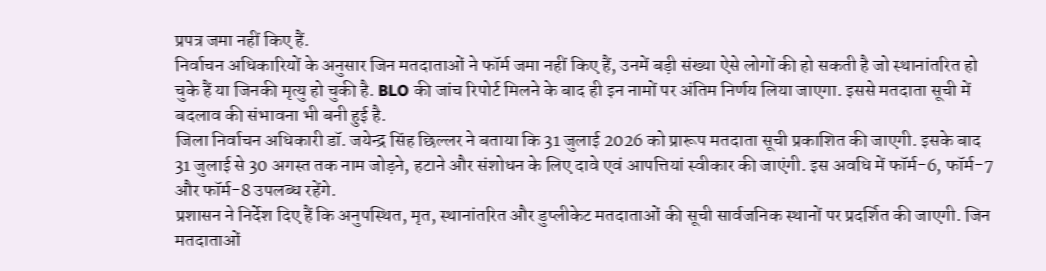प्रपत्र जमा नहीं किए हैं.
निर्वाचन अधिकारियों के अनुसार जिन मतदाताओं ने फॉर्म जमा नहीं किए हैं, उनमें बड़ी संख्या ऐसे लोगों की हो सकती है जो स्थानांतरित हो चुके हैं या जिनकी मृत्यु हो चुकी है. BLO की जांच रिपोर्ट मिलने के बाद ही इन नामों पर अंतिम निर्णय लिया जाएगा. इससे मतदाता सूची में बदलाव की संभावना भी बनी हुई है.
जिला निर्वाचन अधिकारी डॉ. जयेन्द्र सिंह छिल्लर ने बताया कि 31 जुलाई 2026 को प्रारूप मतदाता सूची प्रकाशित की जाएगी. इसके बाद 31 जुलाई से 30 अगस्त तक नाम जोड़ने, हटाने और संशोधन के लिए दावे एवं आपत्तियां स्वीकार की जाएंगी. इस अवधि में फॉर्म-6, फॉर्म-7 और फॉर्म-8 उपलब्ध रहेंगे.
प्रशासन ने निर्देश दिए हैं कि अनुपस्थित, मृत, स्थानांतरित और डुप्लीकेट मतदाताओं की सूची सार्वजनिक स्थानों पर प्रदर्शित की जाएगी. जिन मतदाताओं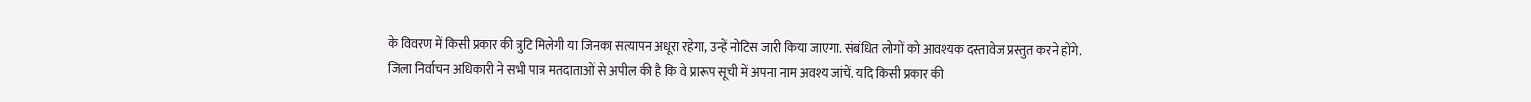के विवरण में किसी प्रकार की त्रुटि मिलेगी या जिनका सत्यापन अधूरा रहेगा, उन्हें नोटिस जारी किया जाएगा. संबंधित लोगों को आवश्यक दस्तावेज प्रस्तुत करने होंगे.
जिला निर्वाचन अधिकारी ने सभी पात्र मतदाताओं से अपील की है कि वे प्रारूप सूची में अपना नाम अवश्य जांचें. यदि किसी प्रकार की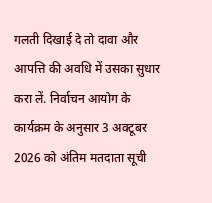गलती दिखाई दे तो दावा और आपत्ति की अवधि में उसका सुधार करा लें. निर्वाचन आयोग के कार्यक्रम के अनुसार 3 अक्टूबर 2026 को अंतिम मतदाता सूची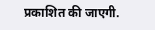प्रकाशित की जाएगी.